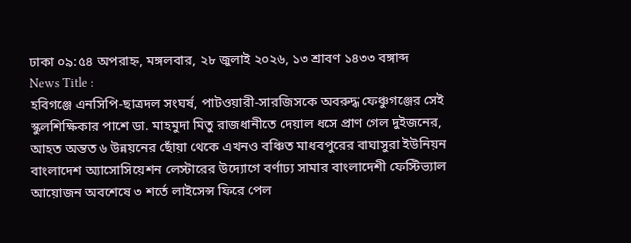ঢাকা ০৯:৫৪ অপরাহ্ন, মঙ্গলবার, ২৮ জুলাই ২০২৬, ১৩ শ্রাবণ ১৪৩৩ বঙ্গাব্দ
News Title :
হবিগঞ্জে এনসিপি-ছাত্রদল সংঘর্ষ, পাটওয়ারী-সারজিসকে অবরুদ্ধ ফেঞ্চুগঞ্জের সেই স্কুলশিক্ষিকার পাশে ডা. মাহমুদা মিতু রাজধানীতে দেয়াল ধসে প্রাণ গেল দুইজনের, আহত অন্তত ৬ উন্নয়নের ছোঁয়া থেকে এখনও বঞ্চিত মাধবপুরের বাঘাসুরা ইউনিয়ন বাংলাদেশ অ্যাসোসিয়েশন লেস্টারের উদ্যোগে বর্ণাঢ্য সামার বাংলাদেশী ফেস্টিভ্যাল আয়োজন অবশেষে ৩ শর্তে লাইসেন্স ফিরে পেল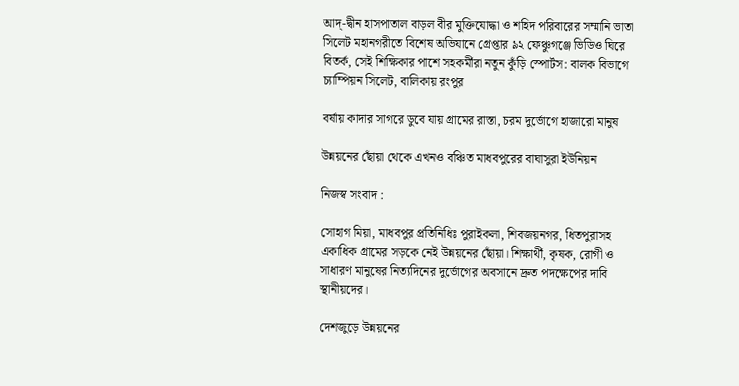আদ্‌-দ্বীন হাসপাতাল বাড়ল বীর মুক্তিযোদ্ধা ও শহিদ পরিবারের সম্মানি ভাতা সিলেট মহানগরীতে বিশেষ অভিযানে গ্রেপ্তার ৯২ ফেঞ্চুগঞ্জে ভিডিও ঘিরে বিতর্ক, সেই শিক্ষিকার পাশে সহকর্মীরা নতুন কুঁড়ি স্পোর্টস: বালক বিভাগে চ্যাম্পিয়ন সিলেট, বালিকায় রংপুর

বর্ষায় কাদার সাগরে ডুবে যায় গ্রামের রাস্তা, চরম দুর্ভোগে হাজারো মানুষ

উন্নয়নের ছোঁয়া থেকে এখনও বঞ্চিত মাধবপুরের বাঘাসুরা ইউনিয়ন

নিজস্ব সংবাদ :

সোহাগ মিয়া, মাধবপুর প্রতিনিধিঃ পুরাইকলা, শিবজয়নগর, ধিতপুরাসহ একাধিক গ্রামের সড়কে নেই উন্নয়নের ছোঁয়া। শিক্ষার্থী, কৃষক, রোগী ও সাধারণ মানুষের নিত্যদিনের দুর্ভোগের অবসানে দ্রুত পদক্ষেপের দাবি স্থানীয়দের।

দেশজুড়ে উন্নয়নের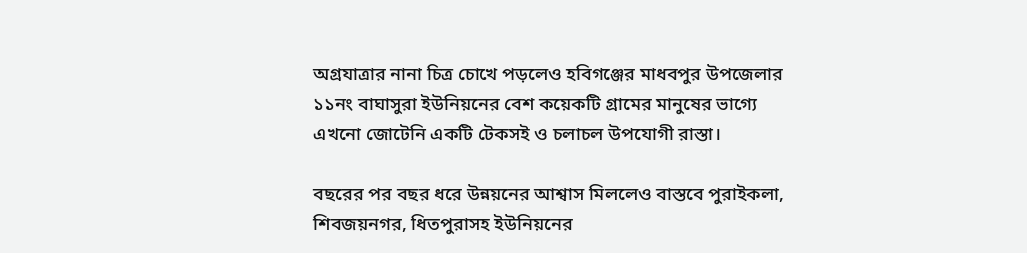অগ্রযাত্রার নানা চিত্র চোখে পড়লেও হবিগঞ্জের মাধবপুর উপজেলার ১১নং বাঘাসুরা ইউনিয়নের বেশ কয়েকটি গ্রামের মানুষের ভাগ্যে এখনো জোটেনি একটি টেকসই ও চলাচল উপযোগী রাস্তা।

বছরের পর বছর ধরে উন্নয়নের আশ্বাস মিললেও বাস্তবে পুরাইকলা, শিবজয়নগর, ধিতপুরাসহ ইউনিয়নের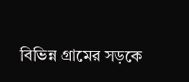বিভিন্ন গ্রামের সড়কে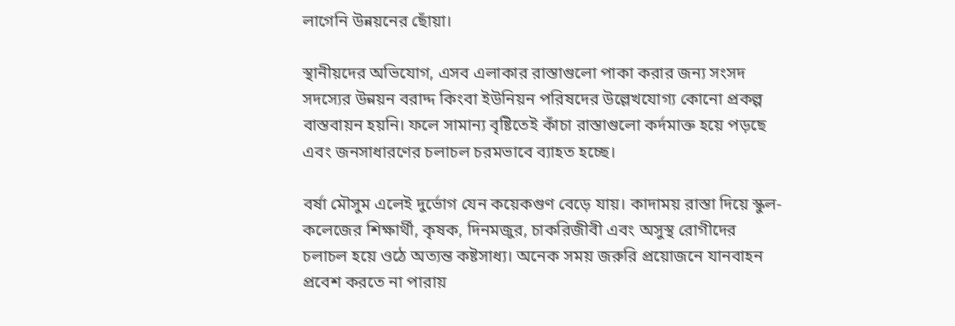লাগেনি উন্নয়নের ছোঁয়া।

স্থানীয়দের অভিযোগ, এসব এলাকার রাস্তাগুলো পাকা করার জন্য সংসদ সদস্যের উন্নয়ন বরাদ্দ কিংবা ইউনিয়ন পরিষদের উল্লেখযোগ্য কোনো প্রকল্প বাস্তবায়ন হয়নি। ফলে সামান্য বৃষ্টিতেই কাঁচা রাস্তাগুলো কর্দমাক্ত হয়ে পড়ছে এবং জনসাধারণের চলাচল চরমভাবে ব্যাহত হচ্ছে।

বর্ষা মৌসুম এলেই দুর্ভোগ যেন কয়েকগুণ বেড়ে যায়। কাদাময় রাস্তা দিয়ে স্কুল-কলেজের শিক্ষার্থী, কৃষক, দিনমজুর, চাকরিজীবী এবং অসুস্থ রোগীদের চলাচল হয়ে ওঠে অত্যন্ত কষ্টসাধ্য। অনেক সময় জরুরি প্রয়োজনে যানবাহন প্রবেশ করতে না পারায়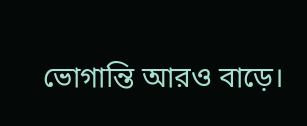ভোগান্তি আরও বাড়ে।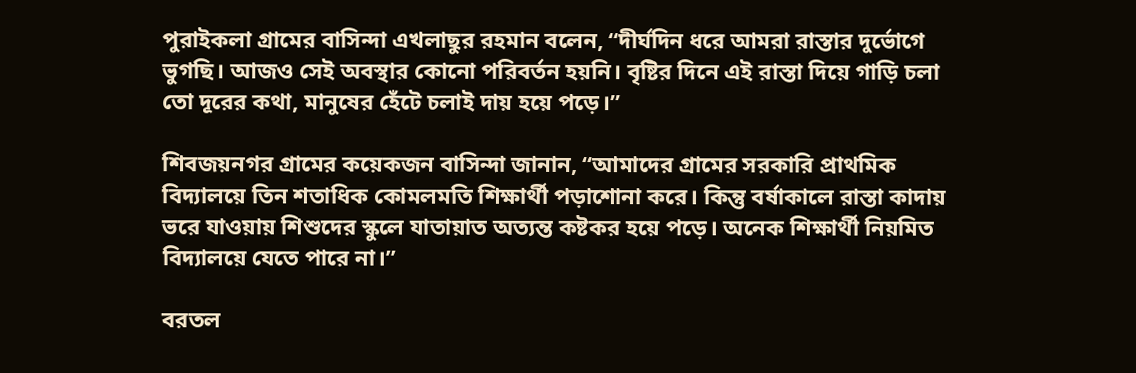পুরাইকলা গ্রামের বাসিন্দা এখলাছুর রহমান বলেন, “দীর্ঘদিন ধরে আমরা রাস্তার দুর্ভোগে ভুগছি। আজও সেই অবস্থার কোনো পরিবর্তন হয়নি। বৃষ্টির দিনে এই রাস্তা দিয়ে গাড়ি চলা তো দূরের কথা, মানুষের হেঁটে চলাই দায় হয়ে পড়ে।”

শিবজয়নগর গ্রামের কয়েকজন বাসিন্দা জানান, “আমাদের গ্রামের সরকারি প্রাথমিক বিদ্যালয়ে তিন শতাধিক কোমলমতি শিক্ষার্থী পড়াশোনা করে। কিন্তু বর্ষাকালে রাস্তা কাদায় ভরে যাওয়ায় শিশুদের স্কুলে যাতায়াত অত্যন্ত কষ্টকর হয়ে পড়ে। অনেক শিক্ষার্থী নিয়মিত বিদ্যালয়ে যেতে পারে না।”

বরতল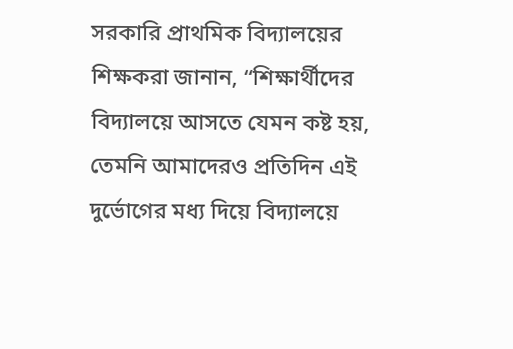সরকারি প্রাথমিক বিদ্যালয়ের শিক্ষকরা জানান, “শিক্ষার্থীদের বিদ্যালয়ে আসতে যেমন কষ্ট হয়, তেমনি আমাদেরও প্রতিদিন এই দুর্ভোগের মধ্য দিয়ে বিদ্যালয়ে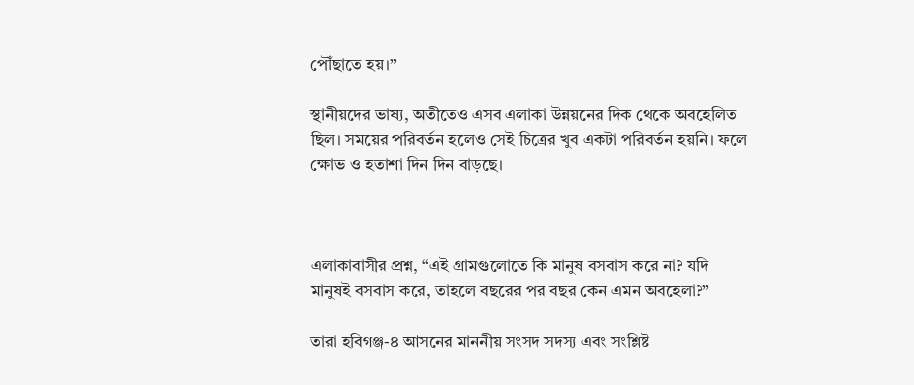পৌঁছাতে হয়।”

স্থানীয়দের ভাষ্য, অতীতেও এসব এলাকা উন্নয়নের দিক থেকে অবহেলিত ছিল। সময়ের পরিবর্তন হলেও সেই চিত্রের খুব একটা পরিবর্তন হয়নি। ফলে ক্ষোভ ও হতাশা দিন দিন বাড়ছে।



এলাকাবাসীর প্রশ্ন, “এই গ্রামগুলোতে কি মানুষ বসবাস করে না? যদি মানুষই বসবাস করে, তাহলে বছরের পর বছর কেন এমন অবহেলা?”

তারা হবিগঞ্জ-৪ আসনের মাননীয় সংসদ সদস্য এবং সংশ্লিষ্ট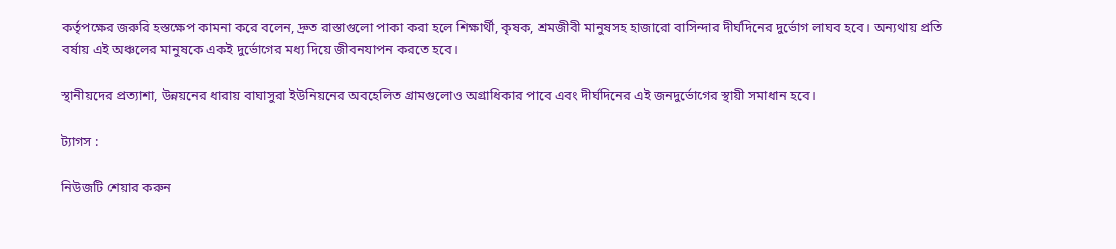কর্তৃপক্ষের জরুরি হস্তক্ষেপ কামনা করে বলেন, দ্রুত রাস্তাগুলো পাকা করা হলে শিক্ষার্থী, কৃষক, শ্রমজীবী মানুষসহ হাজারো বাসিন্দার দীর্ঘদিনের দুর্ভোগ লাঘব হবে। অন্যথায় প্রতি বর্ষায় এই অঞ্চলের মানুষকে একই দুর্ভোগের মধ্য দিয়ে জীবনযাপন করতে হবে।

স্থানীয়দের প্রত্যাশা, উন্নয়নের ধারায় বাঘাসুরা ইউনিয়নের অবহেলিত গ্রামগুলোও অগ্রাধিকার পাবে এবং দীর্ঘদিনের এই জনদুর্ভোগের স্থায়ী সমাধান হবে।

ট্যাগস :

নিউজটি শেয়ার করুন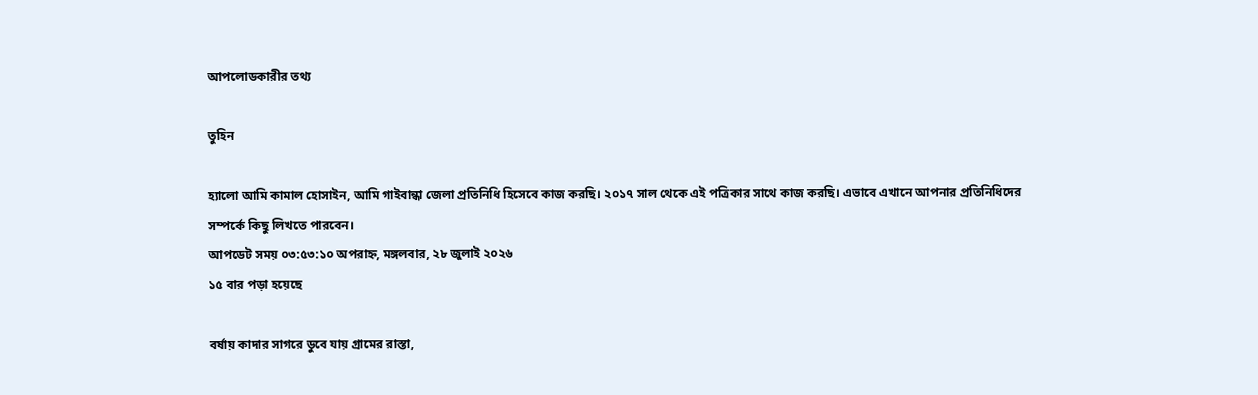আপলোডকারীর তথ্য

তুহিন

হ্যালো আমি কামাল হোসাইন, আমি গাইবান্ধা জেলা প্রতিনিধি হিসেবে কাজ করছি। ২০১৭ সাল থেকে এই পত্রিকার সাথে কাজ করছি। এভাবে এখানে আপনার প্রতিনিধিদের সম্পর্কে কিছু লিখতে পারবেন।
আপডেট সময় ০৩:৫৩:১০ অপরাহ্ন, মঙ্গলবার, ২৮ জুলাই ২০২৬
১৫ বার পড়া হয়েছে

বর্ষায় কাদার সাগরে ডুবে যায় গ্রামের রাস্তা,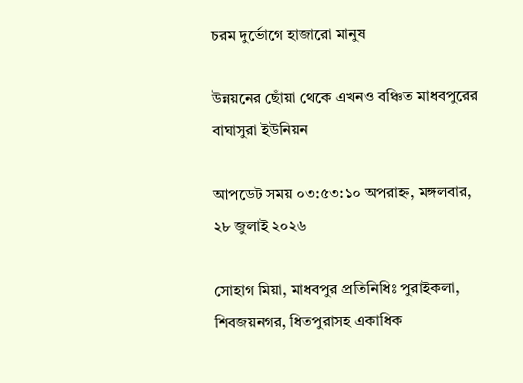চরম দুর্ভোগে হাজারো মানুষ

উন্নয়নের ছোঁয়া থেকে এখনও বঞ্চিত মাধবপুরের বাঘাসুরা ইউনিয়ন

আপডেট সময় ০৩:৫৩:১০ অপরাহ্ন, মঙ্গলবার, ২৮ জুলাই ২০২৬

সোহাগ মিয়া, মাধবপুর প্রতিনিধিঃ পুরাইকলা, শিবজয়নগর, ধিতপুরাসহ একাধিক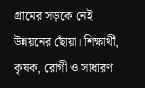গ্রামের সড়কে নেই উন্নয়নের ছোঁয়া। শিক্ষার্থী, কৃষক, রোগী ও সাধারণ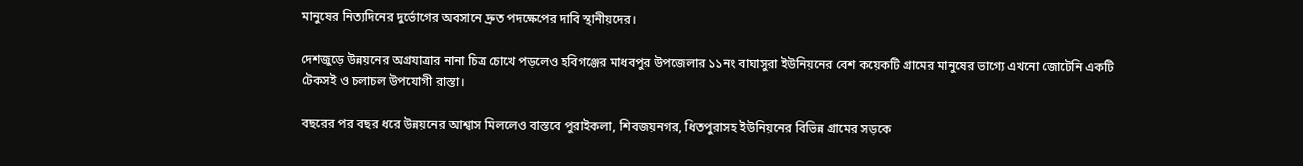মানুষের নিত্যদিনের দুর্ভোগের অবসানে দ্রুত পদক্ষেপের দাবি স্থানীয়দের।

দেশজুড়ে উন্নয়নের অগ্রযাত্রার নানা চিত্র চোখে পড়লেও হবিগঞ্জের মাধবপুর উপজেলার ১১নং বাঘাসুরা ইউনিয়নের বেশ কয়েকটি গ্রামের মানুষের ভাগ্যে এখনো জোটেনি একটি টেকসই ও চলাচল উপযোগী রাস্তা।

বছরের পর বছর ধরে উন্নয়নের আশ্বাস মিললেও বাস্তবে পুরাইকলা, শিবজয়নগর, ধিতপুরাসহ ইউনিয়নের বিভিন্ন গ্রামের সড়কে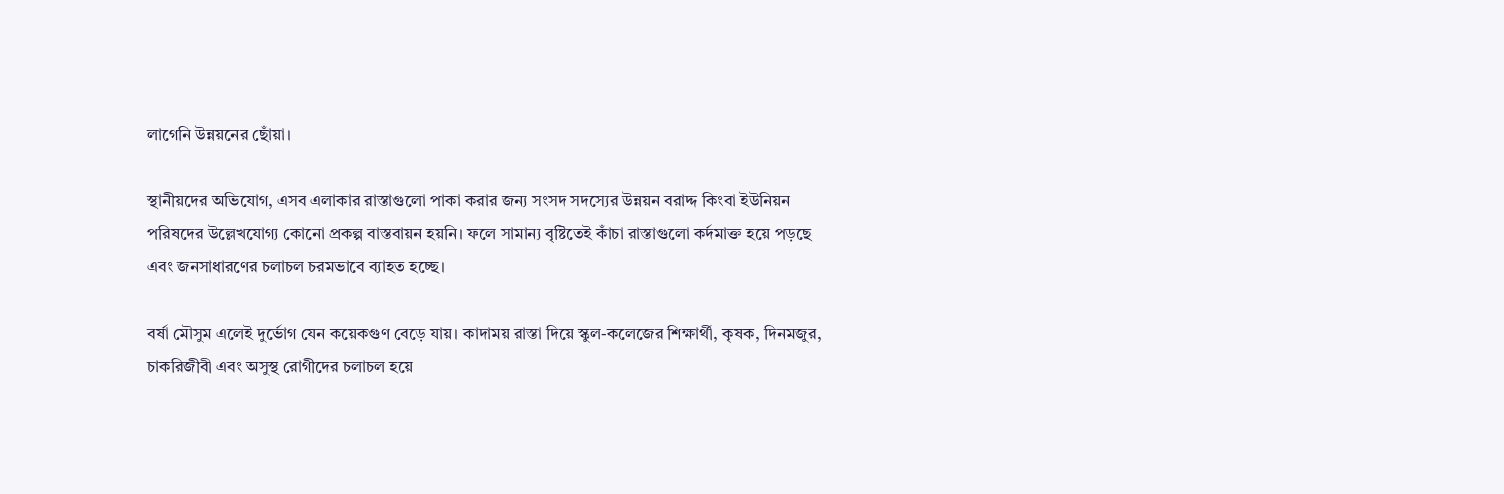লাগেনি উন্নয়নের ছোঁয়া।

স্থানীয়দের অভিযোগ, এসব এলাকার রাস্তাগুলো পাকা করার জন্য সংসদ সদস্যের উন্নয়ন বরাদ্দ কিংবা ইউনিয়ন পরিষদের উল্লেখযোগ্য কোনো প্রকল্প বাস্তবায়ন হয়নি। ফলে সামান্য বৃষ্টিতেই কাঁচা রাস্তাগুলো কর্দমাক্ত হয়ে পড়ছে এবং জনসাধারণের চলাচল চরমভাবে ব্যাহত হচ্ছে।

বর্ষা মৌসুম এলেই দুর্ভোগ যেন কয়েকগুণ বেড়ে যায়। কাদাময় রাস্তা দিয়ে স্কুল-কলেজের শিক্ষার্থী, কৃষক, দিনমজুর, চাকরিজীবী এবং অসুস্থ রোগীদের চলাচল হয়ে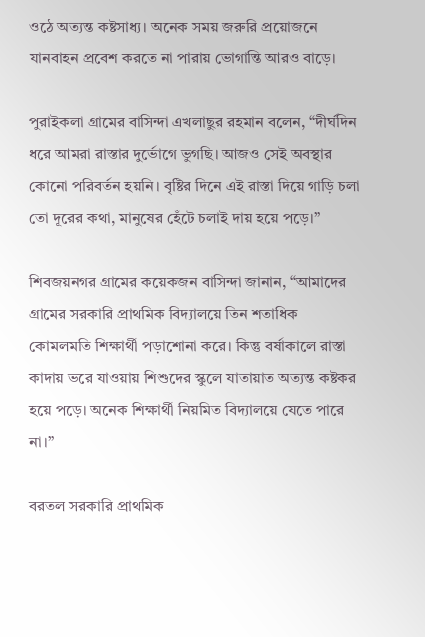ওঠে অত্যন্ত কষ্টসাধ্য। অনেক সময় জরুরি প্রয়োজনে যানবাহন প্রবেশ করতে না পারায় ভোগান্তি আরও বাড়ে।

পুরাইকলা গ্রামের বাসিন্দা এখলাছুর রহমান বলেন, “দীর্ঘদিন ধরে আমরা রাস্তার দুর্ভোগে ভুগছি। আজও সেই অবস্থার কোনো পরিবর্তন হয়নি। বৃষ্টির দিনে এই রাস্তা দিয়ে গাড়ি চলা তো দূরের কথা, মানুষের হেঁটে চলাই দায় হয়ে পড়ে।”

শিবজয়নগর গ্রামের কয়েকজন বাসিন্দা জানান, “আমাদের গ্রামের সরকারি প্রাথমিক বিদ্যালয়ে তিন শতাধিক কোমলমতি শিক্ষার্থী পড়াশোনা করে। কিন্তু বর্ষাকালে রাস্তা কাদায় ভরে যাওয়ায় শিশুদের স্কুলে যাতায়াত অত্যন্ত কষ্টকর হয়ে পড়ে। অনেক শিক্ষার্থী নিয়মিত বিদ্যালয়ে যেতে পারে না।”

বরতল সরকারি প্রাথমিক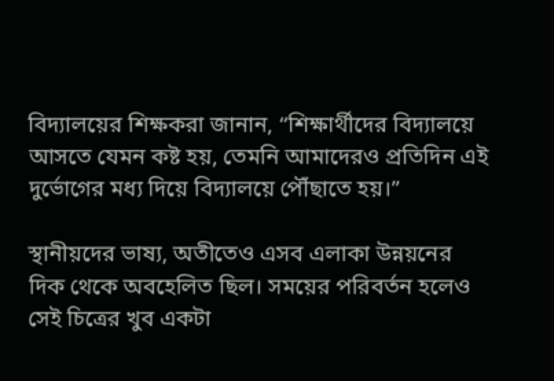বিদ্যালয়ের শিক্ষকরা জানান, “শিক্ষার্থীদের বিদ্যালয়ে আসতে যেমন কষ্ট হয়, তেমনি আমাদেরও প্রতিদিন এই দুর্ভোগের মধ্য দিয়ে বিদ্যালয়ে পৌঁছাতে হয়।”

স্থানীয়দের ভাষ্য, অতীতেও এসব এলাকা উন্নয়নের দিক থেকে অবহেলিত ছিল। সময়ের পরিবর্তন হলেও সেই চিত্রের খুব একটা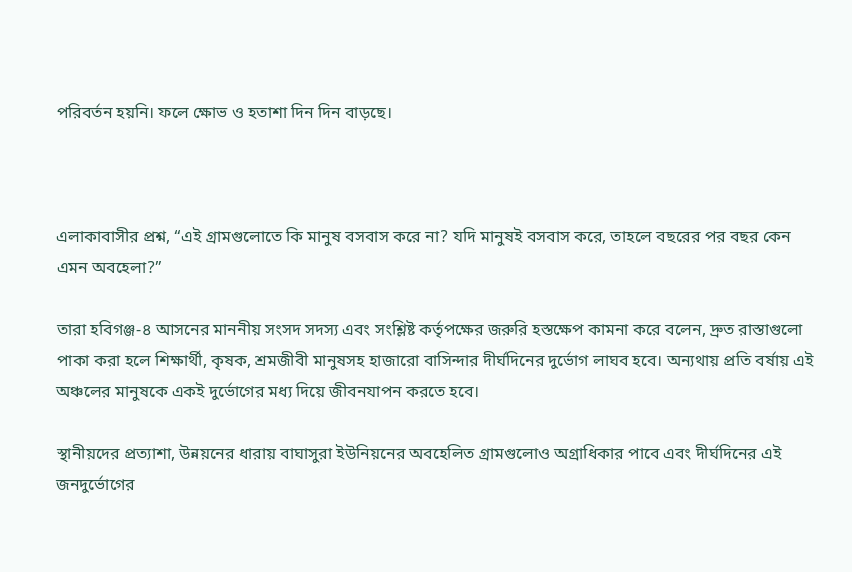পরিবর্তন হয়নি। ফলে ক্ষোভ ও হতাশা দিন দিন বাড়ছে।



এলাকাবাসীর প্রশ্ন, “এই গ্রামগুলোতে কি মানুষ বসবাস করে না? যদি মানুষই বসবাস করে, তাহলে বছরের পর বছর কেন এমন অবহেলা?”

তারা হবিগঞ্জ-৪ আসনের মাননীয় সংসদ সদস্য এবং সংশ্লিষ্ট কর্তৃপক্ষের জরুরি হস্তক্ষেপ কামনা করে বলেন, দ্রুত রাস্তাগুলো পাকা করা হলে শিক্ষার্থী, কৃষক, শ্রমজীবী মানুষসহ হাজারো বাসিন্দার দীর্ঘদিনের দুর্ভোগ লাঘব হবে। অন্যথায় প্রতি বর্ষায় এই অঞ্চলের মানুষকে একই দুর্ভোগের মধ্য দিয়ে জীবনযাপন করতে হবে।

স্থানীয়দের প্রত্যাশা, উন্নয়নের ধারায় বাঘাসুরা ইউনিয়নের অবহেলিত গ্রামগুলোও অগ্রাধিকার পাবে এবং দীর্ঘদিনের এই জনদুর্ভোগের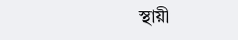স্থায়ী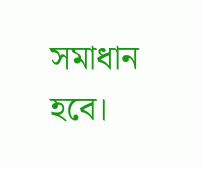সমাধান হবে।